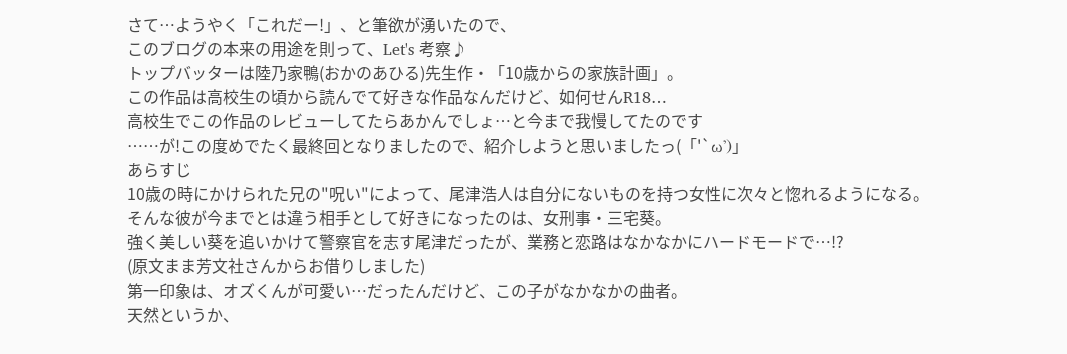さて…ようやく「これだー!」、と筆欲が湧いたので、
このブログの本来の用途を則って、Let's 考察♪
トップバッターは陸乃家鴨(おかのあひる)先生作・「10歳からの家族計画」。
この作品は高校生の頃から読んでて好きな作品なんだけど、如何せんR18…
高校生でこの作品のレビューしてたらあかんでしょ…と今まで我慢してたのです
……が!この度めでたく最終回となりましたので、紹介しようと思いましたっ(「'`ω')」
あらすじ
10歳の時にかけられた兄の"呪い"によって、尾津浩人は自分にないものを持つ女性に次々と惚れるようになる。
そんな彼が今までとは違う相手として好きになったのは、女刑事・三宅葵。
強く美しい葵を追いかけて警察官を志す尾津だったが、業務と恋路はなかなかにハードモードで…!?
(原文まま芳文社さんからお借りしました)
第一印象は、オズくんが可愛い…だったんだけど、この子がなかなかの曲者。
天然というか、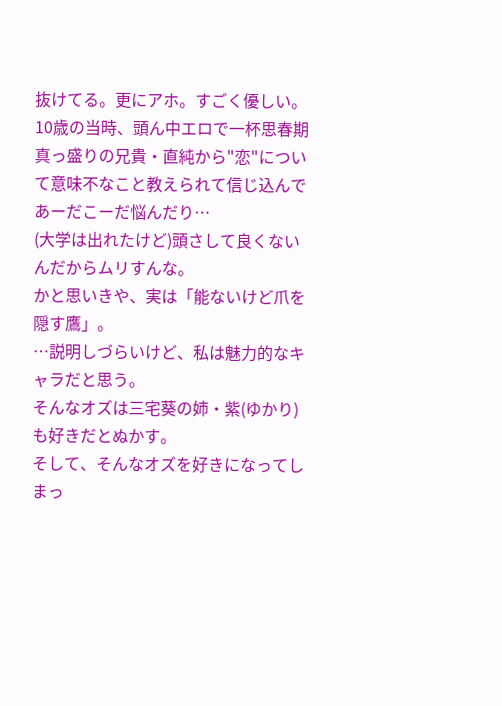抜けてる。更にアホ。すごく優しい。
10歳の当時、頭ん中エロで一杯思春期真っ盛りの兄貴・直純から"恋"について意味不なこと教えられて信じ込んであーだこーだ悩んだり…
(大学は出れたけど)頭さして良くないんだからムリすんな。
かと思いきや、実は「能ないけど爪を隠す鷹」。
…説明しづらいけど、私は魅力的なキャラだと思う。
そんなオズは三宅葵の姉・紫(ゆかり)も好きだとぬかす。
そして、そんなオズを好きになってしまっ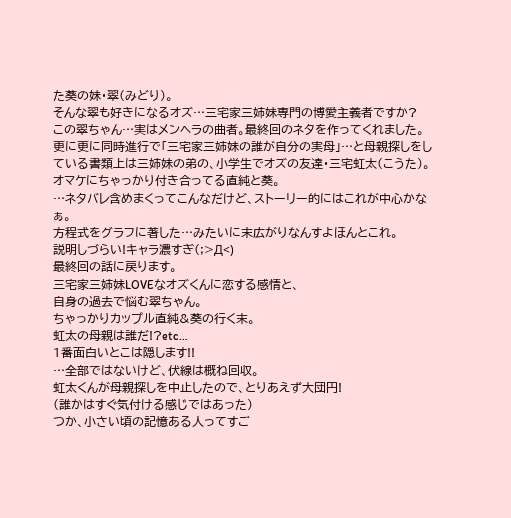た葵の妹・翠(みどり)。
そんな翠も好きになるオズ…三宅家三姉妹専門の博愛主義者ですか?
この翠ちゃん…実はメンヘラの曲者。最終回のネタを作ってくれました。
更に更に同時進行で「三宅家三姉妹の誰が自分の実母」…と母親探しをしている書類上は三姉妹の弟の、小学生でオズの友達・三宅虹太(こうた)。
オマケにちゃっかり付き合ってる直純と葵。
…ネタバレ含めまくってこんなだけど、ストーリー的にはこれが中心かなぁ。
方程式をグラフに著した…みたいに末広がりなんすよほんとこれ。
説明しづらい!キャラ濃すぎ(;>Д<)
最終回の話に戻ります。
三宅家三姉妹LOVEなオズくんに恋する感情と、
自身の過去で悩む翠ちゃん。
ちゃっかりカップル直純&葵の行く末。
虹太の母親は誰だ!?etc…
1番面白いとこは隠します!!
…全部ではないけど、伏線は概ね回収。
虹太くんが母親探しを中止したので、とりあえず大団円!
(誰かはすぐ気付ける感じではあった)
つか、小さい頃の記憶ある人ってすご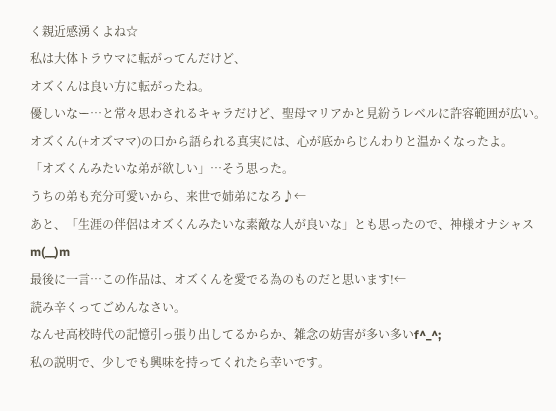く親近感湧くよね☆
私は大体トラウマに転がってんだけど、
オズくんは良い方に転がったね。
優しいなー…と常々思わされるキャラだけど、聖母マリアかと見紛うレベルに許容範囲が広い。
オズくん(+オズママ)の口から語られる真実には、心が底からじんわりと温かくなったよ。
「オズくんみたいな弟が欲しい」…そう思った。
うちの弟も充分可愛いから、来世で姉弟になろ♪←
あと、「生涯の伴侶はオズくんみたいな素敵な人が良いな」とも思ったので、神様オナシャスm(__)m
最後に一言…この作品は、オズくんを愛でる為のものだと思います!←
読み辛くってごめんなさい。
なんせ高校時代の記憶引っ張り出してるからか、雑念の妨害が多い多いf^_^;
私の説明で、少しでも興味を持ってくれたら幸いです。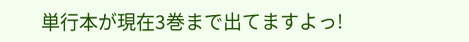単行本が現在3巻まで出てますよっ!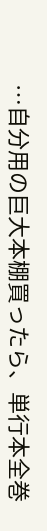…自分用の巨大本棚買ったら、単行本全巻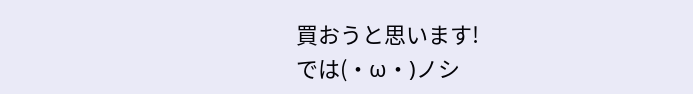買おうと思います!
では(・ω・)ノシ